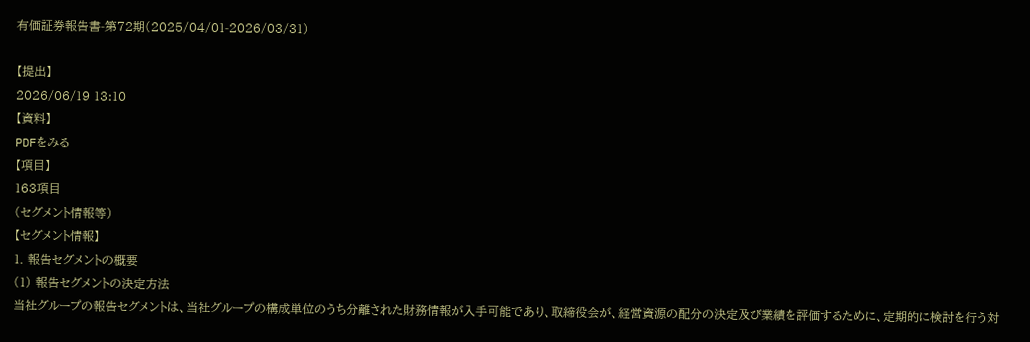有価証券報告書-第72期(2025/04/01-2026/03/31)

【提出】
2026/06/19 13:10
【資料】
PDFをみる
【項目】
163項目
(セグメント情報等)
【セグメント情報】
1. 報告セグメントの概要
(1) 報告セグメントの決定方法
当社グループの報告セグメントは、当社グループの構成単位のうち分離された財務情報が入手可能であり、取締役会が、経営資源の配分の決定及び業績を評価するために、定期的に検討を行う対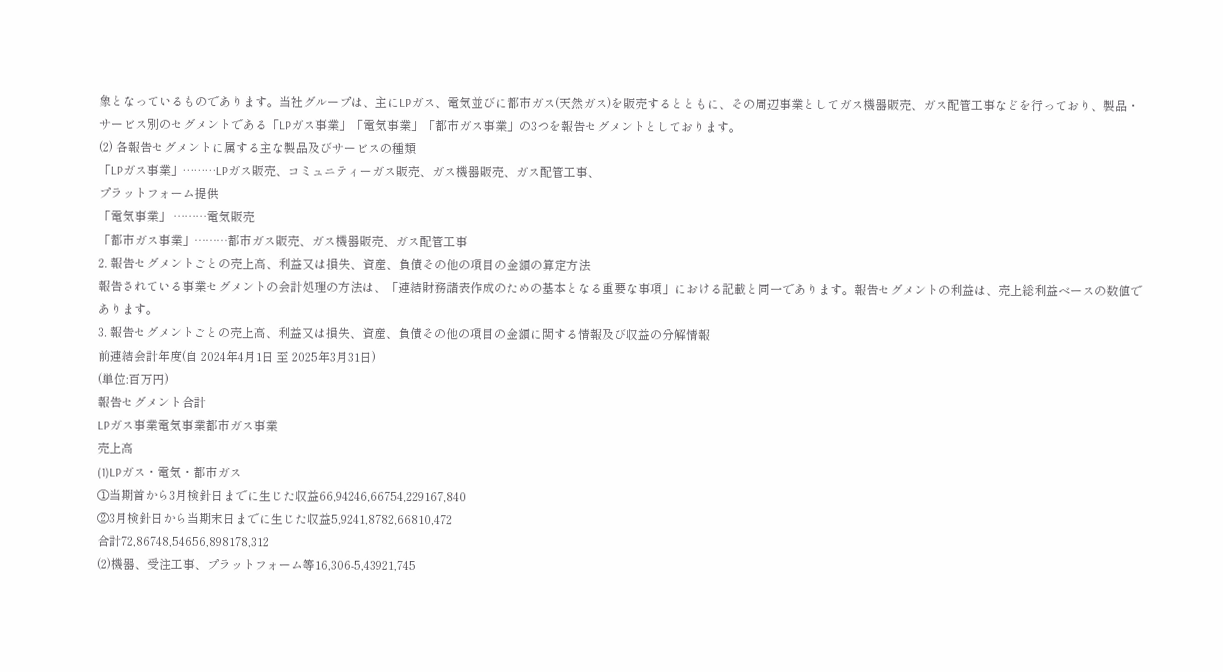象となっているものであります。当社グループは、主にLPガス、電気並びに都市ガス(天然ガス)を販売するとともに、その周辺事業としてガス機器販売、ガス配管工事などを行っており、製品・サービス別のセグメントである「LPガス事業」「電気事業」「都市ガス事業」の3つを報告セグメントとしております。
(2) 各報告セグメントに属する主な製品及びサービスの種類
「LPガス事業」………LPガス販売、コミュニティーガス販売、ガス機器販売、ガス配管工事、
プラットフォーム提供
「電気事業」 ………電気販売
「都市ガス事業」………都市ガス販売、ガス機器販売、ガス配管工事
2. 報告セグメントごとの売上高、利益又は損失、資産、負債その他の項目の金額の算定方法
報告されている事業セグメントの会計処理の方法は、「連結財務諸表作成のための基本となる重要な事項」における記載と同一であります。報告セグメントの利益は、売上総利益ベースの数値であります。
3. 報告セグメントごとの売上高、利益又は損失、資産、負債その他の項目の金額に関する情報及び収益の分解情報
前連結会計年度(自 2024年4月1日 至 2025年3月31日)
(単位:百万円)
報告セグメント合計
LPガス事業電気事業都市ガス事業
売上高
(1)LPガス・電気・都市ガス
①当期首から3月検針日までに生じた収益66,94246,66754,229167,840
②3月検針日から当期末日までに生じた収益5,9241,8782,66810,472
合計72,86748,54656,898178,312
(2)機器、受注工事、プラットフォーム等16,306-5,43921,745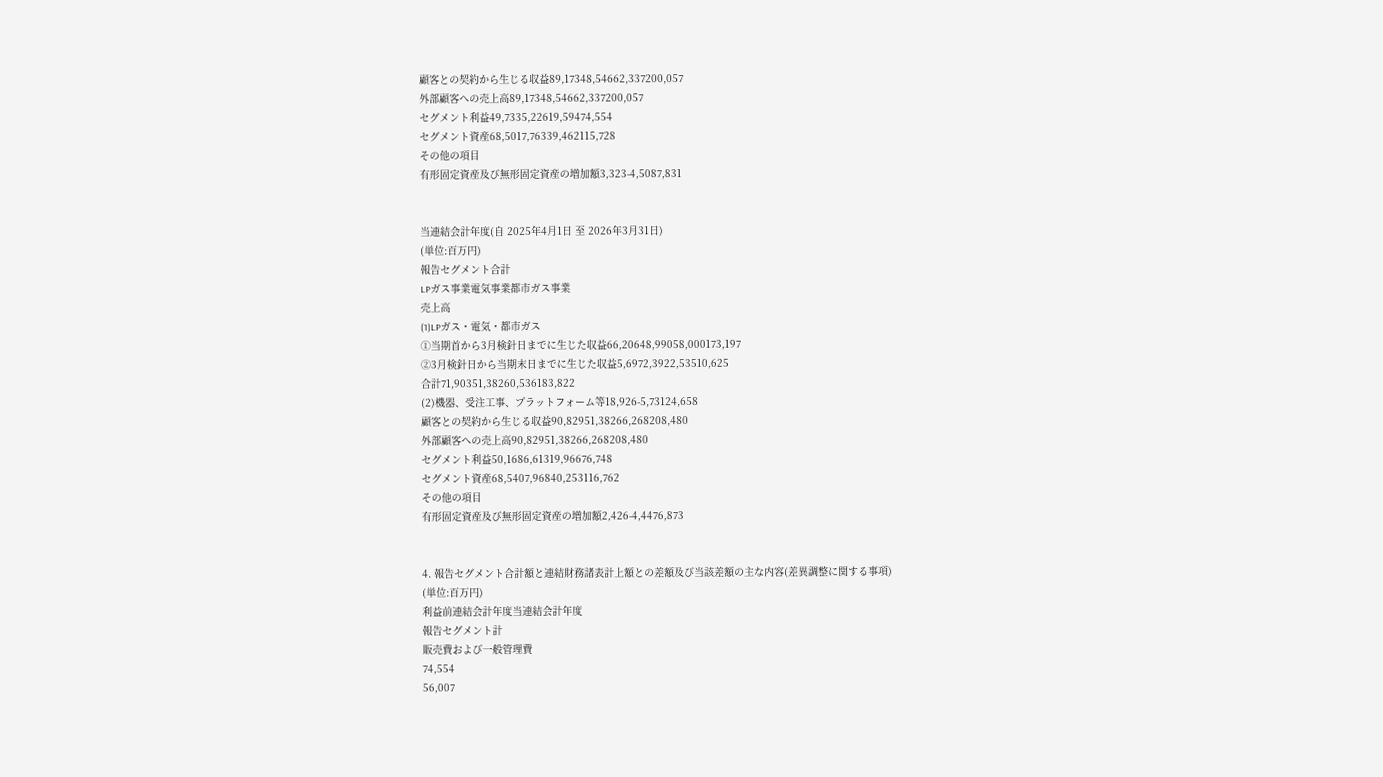顧客との契約から生じる収益89,17348,54662,337200,057
外部顧客への売上高89,17348,54662,337200,057
セグメント利益49,7335,22619,59474,554
セグメント資産68,5017,76339,462115,728
その他の項目
有形固定資産及び無形固定資産の増加額3,323-4,5087,831


当連結会計年度(自 2025年4月1日 至 2026年3月31日)
(単位:百万円)
報告セグメント合計
LPガス事業電気事業都市ガス事業
売上高
(1)LPガス・電気・都市ガス
①当期首から3月検針日までに生じた収益66,20648,99058,000173,197
②3月検針日から当期末日までに生じた収益5,6972,3922,53510,625
合計71,90351,38260,536183,822
(2)機器、受注工事、プラットフォーム等18,926-5,73124,658
顧客との契約から生じる収益90,82951,38266,268208,480
外部顧客への売上高90,82951,38266,268208,480
セグメント利益50,1686,61319,96676,748
セグメント資産68,5407,96840,253116,762
その他の項目
有形固定資産及び無形固定資産の増加額2,426-4,4476,873


4. 報告セグメント合計額と連結財務諸表計上額との差額及び当該差額の主な内容(差異調整に関する事項)
(単位:百万円)
利益前連結会計年度当連結会計年度
報告セグメント計
販売費および一般管理費
74,554
56,007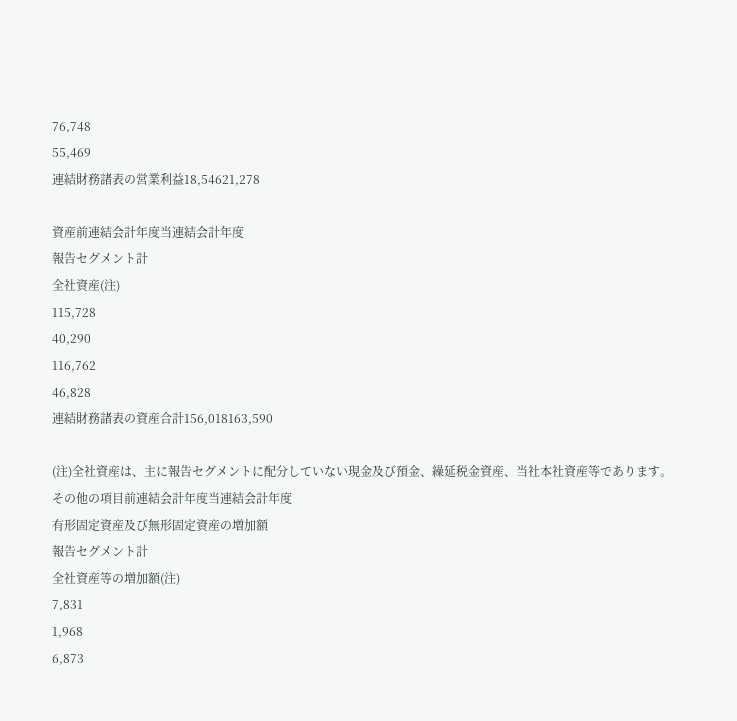76,748
55,469
連結財務諸表の営業利益18,54621,278

資産前連結会計年度当連結会計年度
報告セグメント計
全社資産(注)
115,728
40,290
116,762
46,828
連結財務諸表の資産合計156,018163,590

(注)全社資産は、主に報告セグメントに配分していない現金及び預金、繰延税金資産、当社本社資産等であります。
その他の項目前連結会計年度当連結会計年度
有形固定資産及び無形固定資産の増加額
報告セグメント計
全社資産等の増加額(注)
7,831
1,968
6,873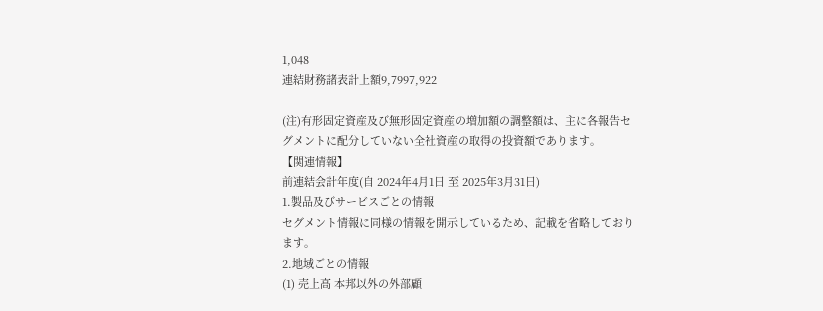1,048
連結財務諸表計上額9,7997,922

(注)有形固定資産及び無形固定資産の増加額の調整額は、主に各報告セグメントに配分していない全社資産の取得の投資額であります。
【関連情報】
前連結会計年度(自 2024年4月1日 至 2025年3月31日)
1.製品及びサービスごとの情報
セグメント情報に同様の情報を開示しているため、記載を省略しております。
2.地域ごとの情報
(1) 売上高 本邦以外の外部顧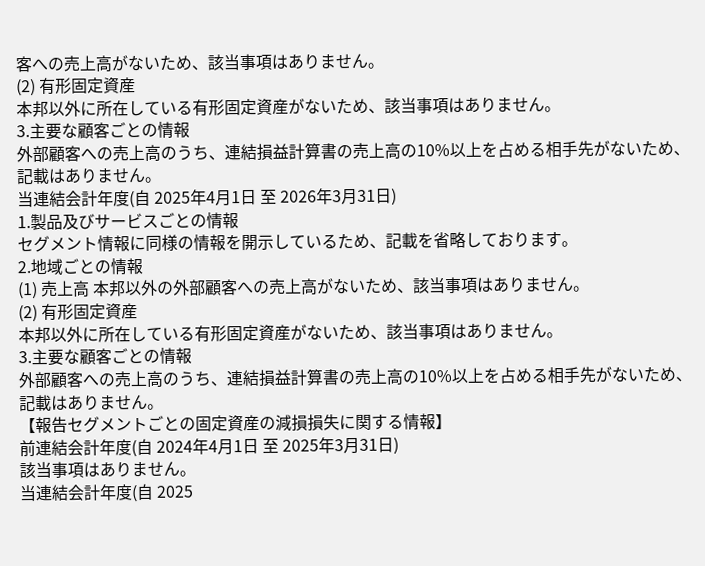客への売上高がないため、該当事項はありません。
(2) 有形固定資産
本邦以外に所在している有形固定資産がないため、該当事項はありません。
3.主要な顧客ごとの情報
外部顧客への売上高のうち、連結損益計算書の売上高の10%以上を占める相手先がないため、記載はありません。
当連結会計年度(自 2025年4月1日 至 2026年3月31日)
1.製品及びサービスごとの情報
セグメント情報に同様の情報を開示しているため、記載を省略しております。
2.地域ごとの情報
(1) 売上高 本邦以外の外部顧客への売上高がないため、該当事項はありません。
(2) 有形固定資産
本邦以外に所在している有形固定資産がないため、該当事項はありません。
3.主要な顧客ごとの情報
外部顧客への売上高のうち、連結損益計算書の売上高の10%以上を占める相手先がないため、記載はありません。
【報告セグメントごとの固定資産の減損損失に関する情報】
前連結会計年度(自 2024年4月1日 至 2025年3月31日)
該当事項はありません。
当連結会計年度(自 2025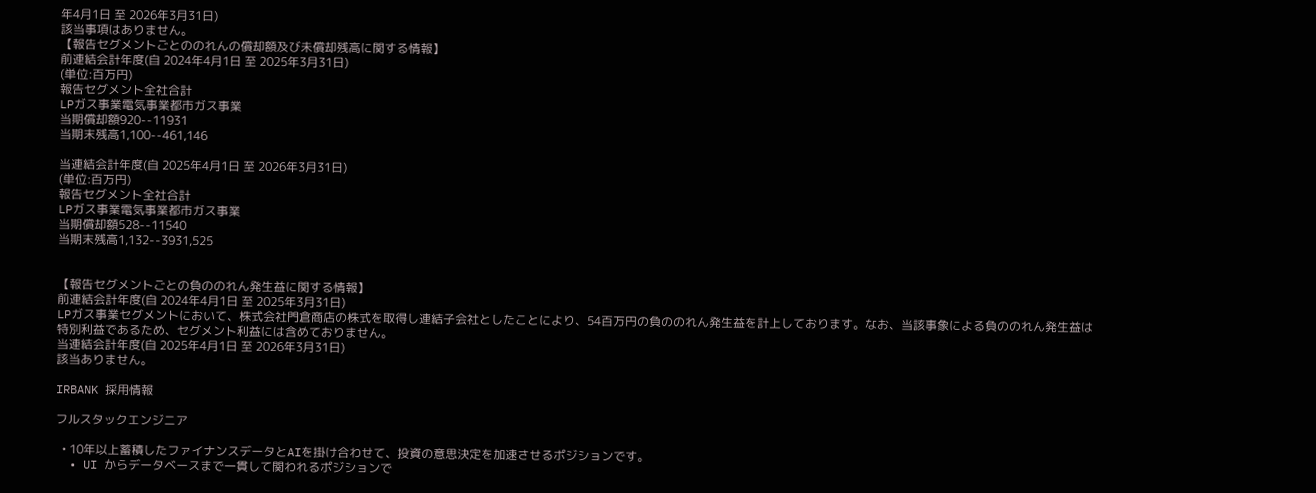年4月1日 至 2026年3月31日)
該当事項はありません。
【報告セグメントごとののれんの償却額及び未償却残高に関する情報】
前連結会計年度(自 2024年4月1日 至 2025年3月31日)
(単位:百万円)
報告セグメント全社合計
LPガス事業電気事業都市ガス事業
当期償却額920--11931
当期末残高1,100--461,146

当連結会計年度(自 2025年4月1日 至 2026年3月31日)
(単位:百万円)
報告セグメント全社合計
LPガス事業電気事業都市ガス事業
当期償却額528--11540
当期末残高1,132--3931,525


【報告セグメントごとの負ののれん発生益に関する情報】
前連結会計年度(自 2024年4月1日 至 2025年3月31日)
LPガス事業セグメントにおいて、株式会社門倉商店の株式を取得し連結子会社としたことにより、54百万円の負ののれん発生益を計上しております。なお、当該事象による負ののれん発生益は特別利益であるため、セグメント利益には含めておりません。
当連結会計年度(自 2025年4月1日 至 2026年3月31日)
該当ありません。

IRBANK 採用情報

フルスタックエンジニア

  • 10年以上蓄積したファイナンスデータとAIを掛け合わせて、投資の意思決定を加速させるポジションです。
  • UI からデータベースまで一貫して関われるポジションで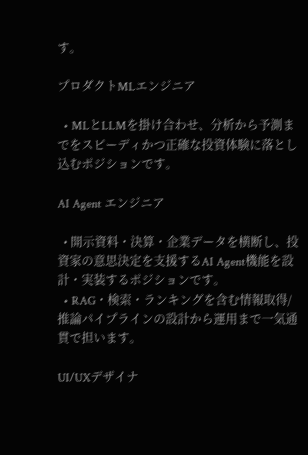す。

プロダクトMLエンジニア

  • MLとLLMを掛け合わせ、分析から予測までをスピーディかつ正確な投資体験に落とし込むポジションです。

AI Agent エンジニア

  • 開示資料・決算・企業データを横断し、投資家の意思決定を支援するAI Agent機能を設計・実装するポジションです。
  • RAG・検索・ランキングを含む情報取得/推論パイプラインの設計から運用まで一気通貫で担います。

UI/UXデザイナ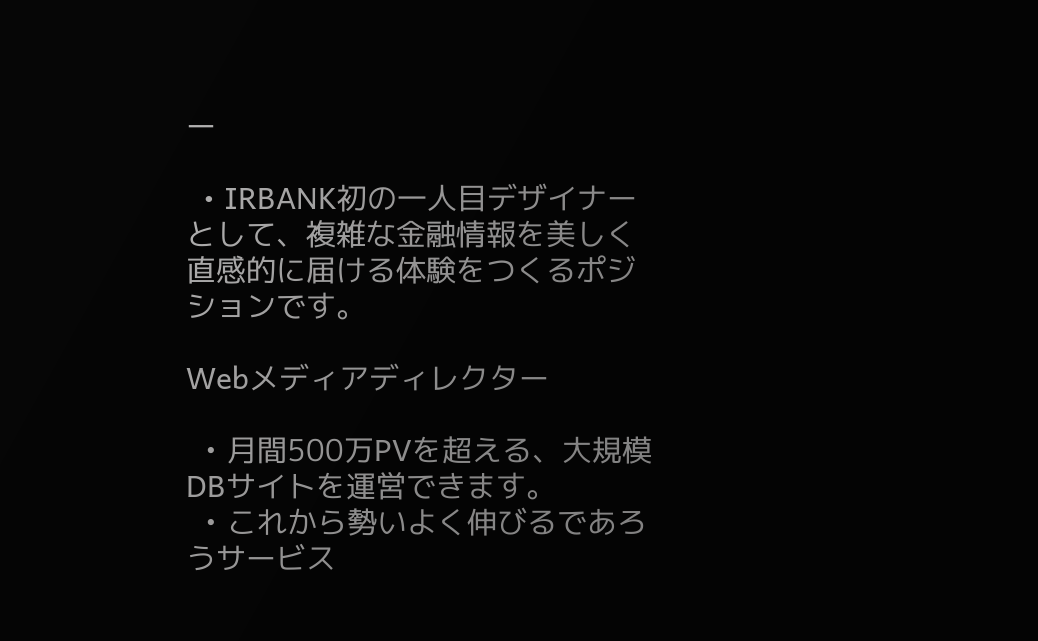ー

  • IRBANK初の一人目デザイナーとして、複雑な金融情報を美しく直感的に届ける体験をつくるポジションです。

Webメディアディレクター

  • 月間500万PVを超える、大規模DBサイトを運営できます。
  • これから勢いよく伸びるであろうサービス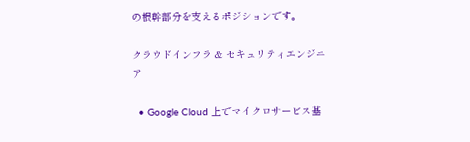の根幹部分を支えるポジションです。

クラウドインフラ & セキュリティエンジニア

  • Google Cloud 上でマイクロサービス基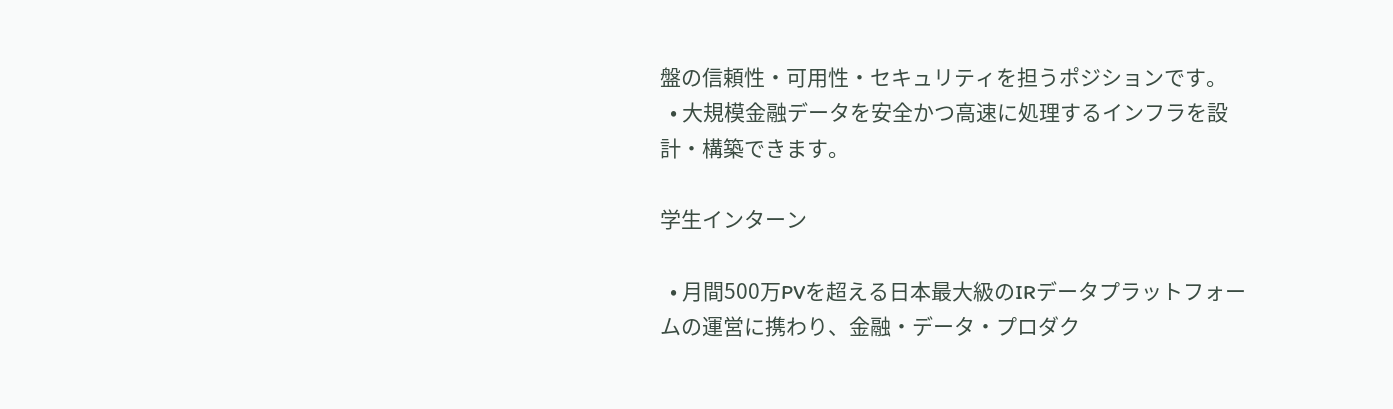盤の信頼性・可用性・セキュリティを担うポジションです。
  • 大規模金融データを安全かつ高速に処理するインフラを設計・構築できます。

学生インターン

  • 月間500万PVを超える日本最大級のIRデータプラットフォームの運営に携わり、金融・データ・プロダク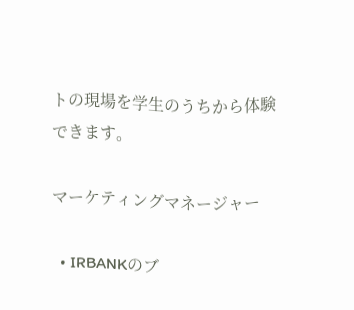トの現場を学生のうちから体験できます。

マーケティングマネージャー

  • IRBANKのブ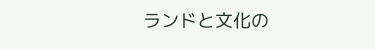ランドと文化の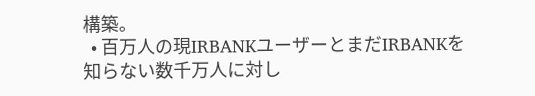構築。
  • 百万人の現IRBANKユーザーとまだIRBANKを知らない数千万人に対し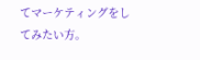てマーケティングをしてみたい方。